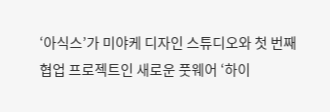‘아식스’가 미야케 디자인 스튜디오와 첫 번째 협업 프로젝트인 새로운 풋웨어 ‘하이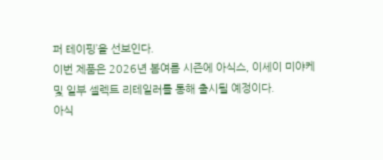퍼 테이핑’을 선보인다.
이번 제품은 2026년 봄여름 시즌에 아식스, 이세이 미야케 및 일부 셀렉트 리테일러를 통해 출시될 예정이다.
아식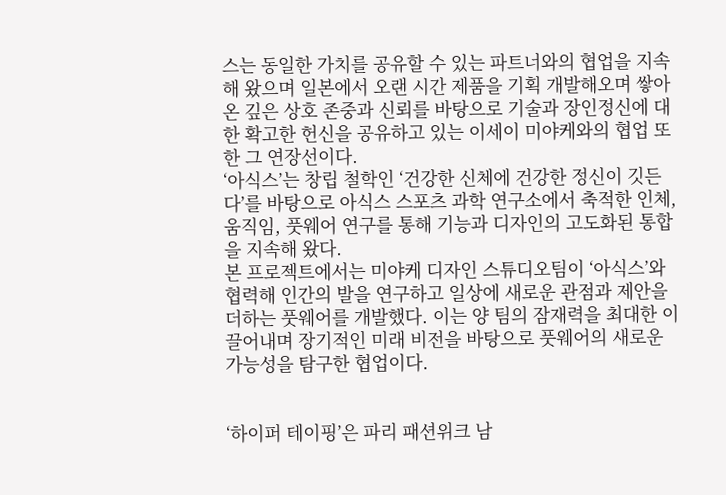스는 동일한 가치를 공유할 수 있는 파트너와의 협업을 지속해 왔으며 일본에서 오랜 시간 제품을 기획 개발해오며 쌓아온 깊은 상호 존중과 신뢰를 바탕으로 기술과 장인정신에 대한 확고한 헌신을 공유하고 있는 이세이 미야케와의 협업 또한 그 연장선이다.
‘아식스’는 창립 철학인 ‘건강한 신체에 건강한 정신이 깃든다’를 바탕으로 아식스 스포츠 과학 연구소에서 축적한 인체, 움직임, 풋웨어 연구를 통해 기능과 디자인의 고도화된 통합을 지속해 왔다.
본 프로젝트에서는 미야케 디자인 스튜디오팀이 ‘아식스’와 협력해 인간의 발을 연구하고 일상에 새로운 관점과 제안을 더하는 풋웨어를 개발했다. 이는 양 팀의 잠재력을 최대한 이끌어내며 장기적인 미래 비전을 바탕으로 풋웨어의 새로운 가능성을 탐구한 협업이다.


‘하이퍼 테이핑’은 파리 패션위크 남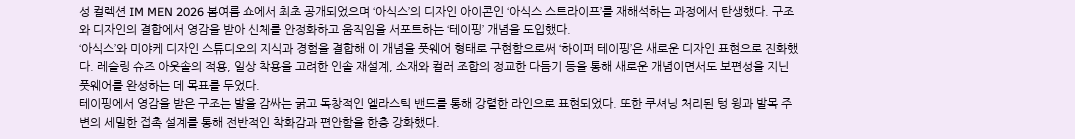성 컬렉션 IM MEN 2026 봄여름 쇼에서 최초 공개되었으며 ‘아식스’의 디자인 아이콘인 ‘아식스 스트라이프’를 재해석하는 과정에서 탄생했다. 구조와 디자인의 결합에서 영감을 받아 신체를 안정화하고 움직임을 서포트하는 ‘테이핑’ 개념을 도입했다.
‘아식스’와 미야케 디자인 스튜디오의 지식과 경험을 결합해 이 개념을 풋웨어 형태로 구현함으로써 ‘하이퍼 테이핑’은 새로운 디자인 표현으로 진화했다. 레슬링 슈즈 아웃솔의 적용, 일상 착용을 고려한 인솔 재설계, 소재와 컬러 조합의 정교한 다듬기 등을 통해 새로운 개념이면서도 보편성을 지닌 풋웨어를 완성하는 데 목표를 두었다.
테이핑에서 영감을 받은 구조는 발을 감싸는 굵고 독창적인 엘라스틱 밴드를 통해 강렬한 라인으로 표현되었다. 또한 쿠셔닝 처리된 텅 윙과 발목 주변의 세밀한 접촉 설계를 통해 전반적인 착화감과 편안함을 한층 강화했다.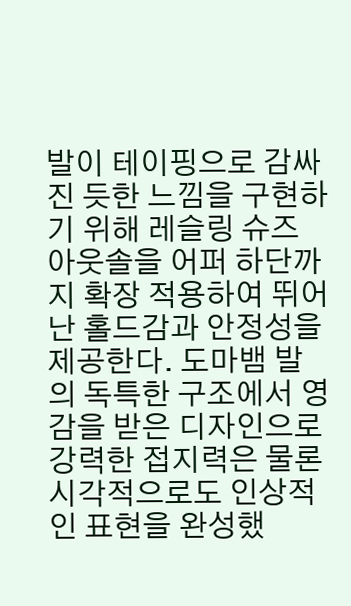발이 테이핑으로 감싸진 듯한 느낌을 구현하기 위해 레슬링 슈즈 아웃솔을 어퍼 하단까지 확장 적용하여 뛰어난 홀드감과 안정성을 제공한다. 도마뱀 발의 독특한 구조에서 영감을 받은 디자인으로 강력한 접지력은 물론 시각적으로도 인상적인 표현을 완성했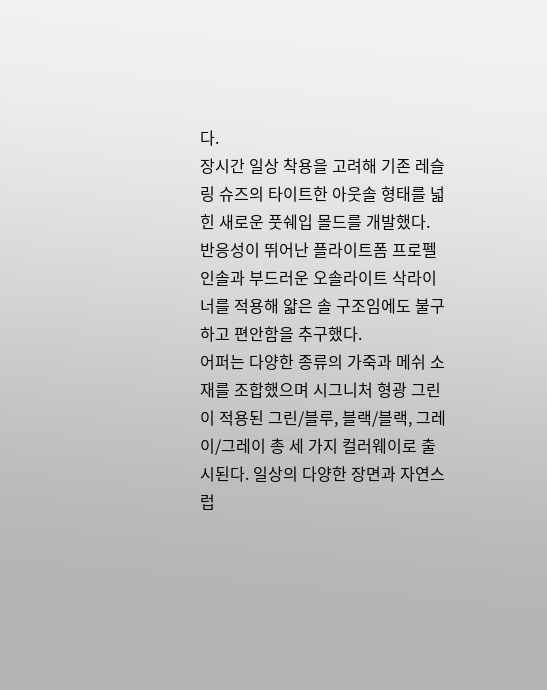다.
장시간 일상 착용을 고려해 기존 레슬링 슈즈의 타이트한 아웃솔 형태를 넓힌 새로운 풋쉐입 몰드를 개발했다. 반응성이 뛰어난 플라이트폼 프로펠 인솔과 부드러운 오솔라이트 삭라이너를 적용해 얇은 솔 구조임에도 불구하고 편안함을 추구했다.
어퍼는 다양한 종류의 가죽과 메쉬 소재를 조합했으며 시그니처 형광 그린이 적용된 그린/블루, 블랙/블랙, 그레이/그레이 총 세 가지 컬러웨이로 출시된다. 일상의 다양한 장면과 자연스럽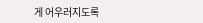게 어우러지도록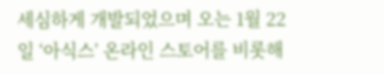세심하게 개발되었으며 오는 1월 22일 ‘아식스’ 온라인 스토어를 비롯해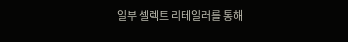일부 셀렉트 리테일러를 통해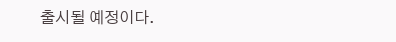출시될 예정이다.